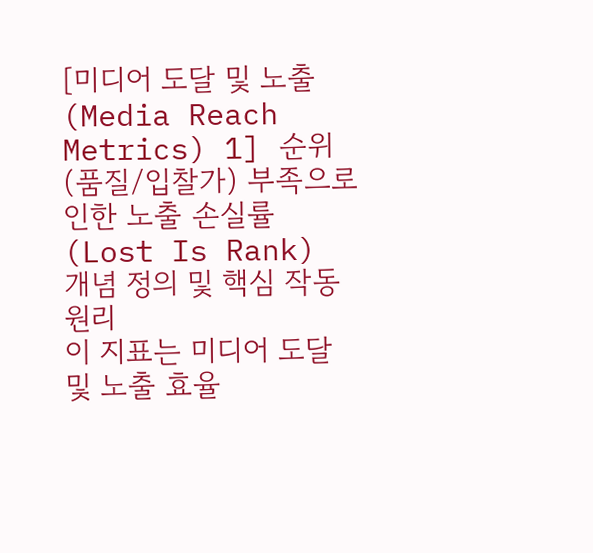[미디어 도달 및 노출 (Media Reach Metrics) 1] 순위(품질/입찰가) 부족으로 인한 노출 손실률 (Lost Is Rank)
개념 정의 및 핵심 작동 원리
이 지표는 미디어 도달 및 노출 효율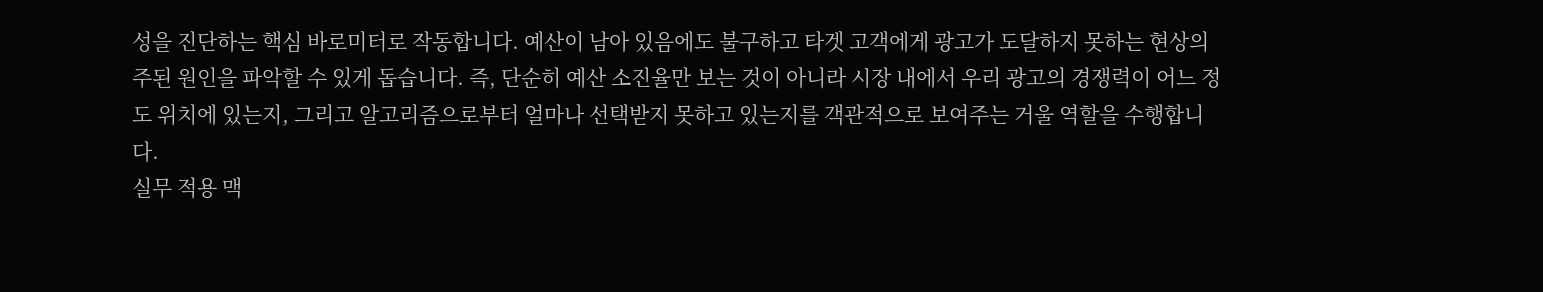성을 진단하는 핵심 바로미터로 작동합니다. 예산이 남아 있음에도 불구하고 타겟 고객에게 광고가 도달하지 못하는 현상의 주된 원인을 파악할 수 있게 돕습니다. 즉, 단순히 예산 소진율만 보는 것이 아니라 시장 내에서 우리 광고의 경쟁력이 어느 정도 위치에 있는지, 그리고 알고리즘으로부터 얼마나 선택받지 못하고 있는지를 객관적으로 보여주는 거울 역할을 수행합니다.
실무 적용 맥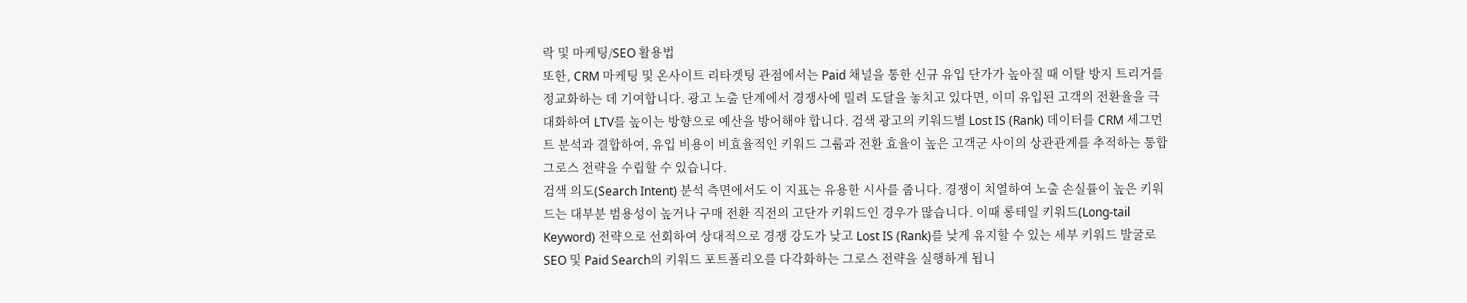락 및 마케팅/SEO 활용법
또한, CRM 마케팅 및 온사이트 리타겟팅 관점에서는 Paid 채널을 통한 신규 유입 단가가 높아질 때 이탈 방지 트리거를 정교화하는 데 기여합니다. 광고 노출 단계에서 경쟁사에 밀려 도달을 놓치고 있다면, 이미 유입된 고객의 전환율을 극대화하여 LTV를 높이는 방향으로 예산을 방어해야 합니다. 검색 광고의 키워드별 Lost IS (Rank) 데이터를 CRM 세그먼트 분석과 결합하여, 유입 비용이 비효율적인 키워드 그룹과 전환 효율이 높은 고객군 사이의 상관관계를 추적하는 통합 그로스 전략을 수립할 수 있습니다.
검색 의도(Search Intent) 분석 측면에서도 이 지표는 유용한 시사를 줍니다. 경쟁이 치열하여 노출 손실률이 높은 키워드는 대부분 범용성이 높거나 구매 전환 직전의 고단가 키워드인 경우가 많습니다. 이때 롱테일 키워드(Long-tail Keyword) 전략으로 선회하여 상대적으로 경쟁 강도가 낮고 Lost IS (Rank)를 낮게 유지할 수 있는 세부 키워드 발굴로 SEO 및 Paid Search의 키워드 포트폴리오를 다각화하는 그로스 전략을 실행하게 됩니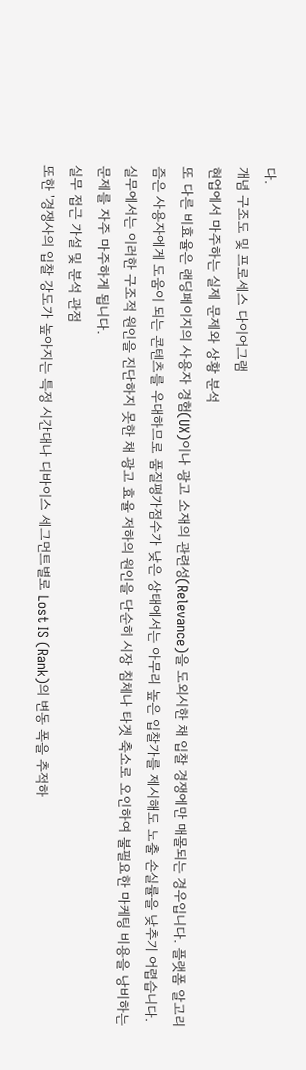다.
개념 구조도 및 프로세스 다이어그램
현업에서 마주하는 실제 문제와 상황 분석
또 다른 비효율은 랜딩페이지의 사용자 경험(UX)이나 광고 소재의 관련성(Relevance)을 도외시한 채 입찰 경쟁에만 매몰되는 경우입니다. 플랫폼 알고리즘은 사용자에게 도움이 되는 콘텐츠를 우대하므로 품질평가점수가 낮은 상태에서는 아무리 높은 입찰가를 제시해도 노출 손실률을 낮추기 어렵습니다. 실무에서는 이러한 구조적 원인을 진단하지 못한 채 광고 효율 저하의 원인을 단순히 시장 침체나 타겟 축소로 오인하여 불필요한 마케팅 비용을 낭비하는 문제를 자주 마주하게 됩니다.
실무 접근 가설 및 분석 관점
또한 '경쟁사의 입찰 강도가 높아지는 특정 시간대나 디바이스 세그먼트별로 Lost IS (Rank)의 변동 폭을 추적하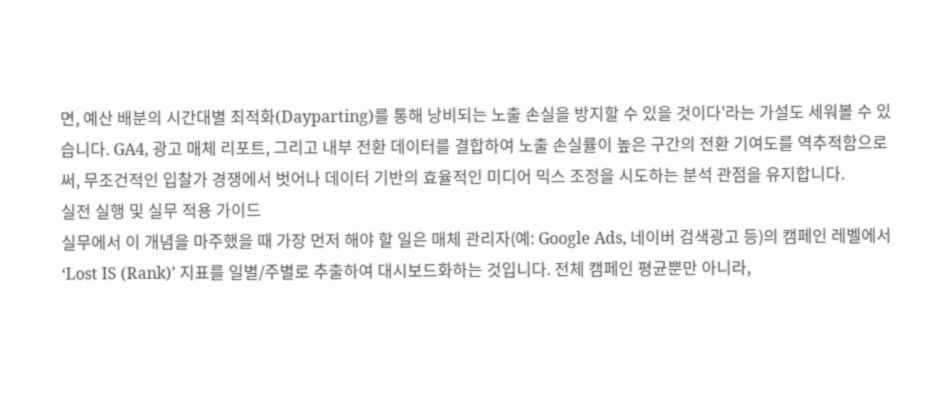면, 예산 배분의 시간대별 최적화(Dayparting)를 통해 낭비되는 노출 손실을 방지할 수 있을 것이다'라는 가설도 세워볼 수 있습니다. GA4, 광고 매체 리포트, 그리고 내부 전환 데이터를 결합하여 노출 손실률이 높은 구간의 전환 기여도를 역추적함으로써, 무조건적인 입찰가 경쟁에서 벗어나 데이터 기반의 효율적인 미디어 믹스 조정을 시도하는 분석 관점을 유지합니다.
실전 실행 및 실무 적용 가이드
실무에서 이 개념을 마주했을 때 가장 먼저 해야 할 일은 매체 관리자(예: Google Ads, 네이버 검색광고 등)의 캠페인 레벨에서 ‘Lost IS (Rank)’ 지표를 일별/주별로 추출하여 대시보드화하는 것입니다. 전체 캠페인 평균뿐만 아니라,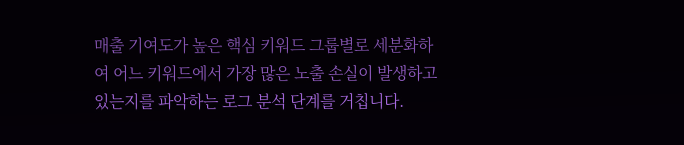매출 기여도가 높은 핵심 키워드 그룹별로 세분화하여 어느 키워드에서 가장 많은 노출 손실이 발생하고 있는지를 파악하는 로그 분석 단계를 거칩니다.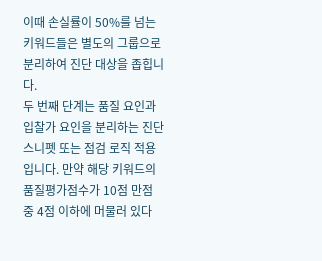이때 손실률이 50%를 넘는 키워드들은 별도의 그룹으로 분리하여 진단 대상을 좁힙니다.
두 번째 단계는 품질 요인과 입찰가 요인을 분리하는 진단 스니펫 또는 점검 로직 적용입니다. 만약 해당 키워드의 품질평가점수가 10점 만점 중 4점 이하에 머물러 있다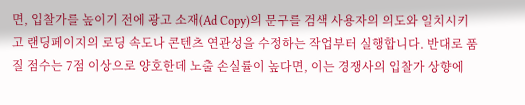면, 입찰가를 높이기 전에 광고 소재(Ad Copy)의 문구를 검색 사용자의 의도와 일치시키고 랜딩페이지의 로딩 속도나 콘텐츠 연관성을 수정하는 작업부터 실행합니다. 반대로 품질 점수는 7점 이상으로 양호한데 노출 손실률이 높다면, 이는 경쟁사의 입찰가 상향에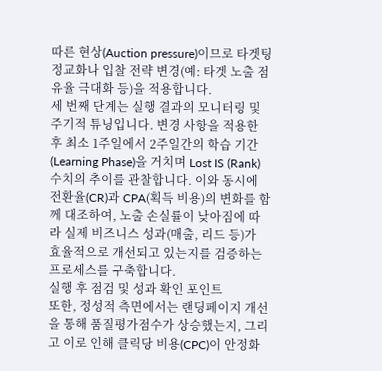따른 현상(Auction pressure)이므로 타겟팅 정교화나 입찰 전략 변경(예: 타겟 노출 점유율 극대화 등)을 적용합니다.
세 번째 단계는 실행 결과의 모니터링 및 주기적 튜닝입니다. 변경 사항을 적용한 후 최소 1주일에서 2주일간의 학습 기간(Learning Phase)을 거치며 Lost IS (Rank) 수치의 추이를 관찰합니다. 이와 동시에 전환율(CR)과 CPA(획득 비용)의 변화를 함께 대조하여, 노출 손실률이 낮아짐에 따라 실제 비즈니스 성과(매출, 리드 등)가 효율적으로 개선되고 있는지를 검증하는 프로세스를 구축합니다.
실행 후 점검 및 성과 확인 포인트
또한, 정성적 측면에서는 랜딩페이지 개선을 통해 품질평가점수가 상승했는지, 그리고 이로 인해 클릭당 비용(CPC)이 안정화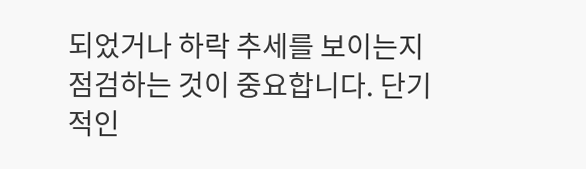되었거나 하락 추세를 보이는지 점검하는 것이 중요합니다. 단기적인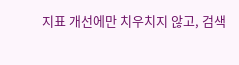지표 개선에만 치우치지 않고, 검색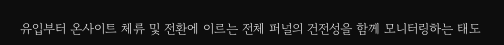유입부터 온사이트 체류 및 전환에 이르는 전체 퍼널의 건전성을 함께 모니터링하는 태도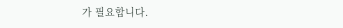가 필요합니다.